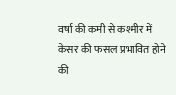वर्षा की कमी से कश्मीर में केसर की फसल प्रभावित होने की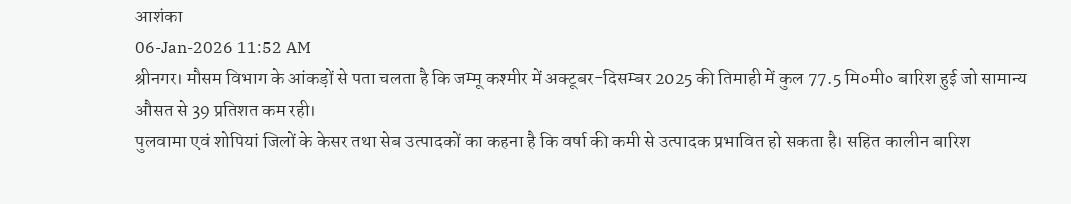आशंका
06-Jan-2026 11:52 AM
श्रीनगर। मौसम विभाग के आंकड़ों से पता चलता है कि जम्मू कश्मीर में अक्टूबर-दिसम्बर 2025 की तिमाही में कुल 77.5 मि०मी० बारिश हुई जो सामान्य औसत से 39 प्रतिशत कम रही।
पुलवामा एवं शोपियां जिलों के केसर तथा सेब उत्पादकों का कहना है कि वर्षा की कमी से उत्पादक प्रभावित हो सकता है। सहित कालीन बारिश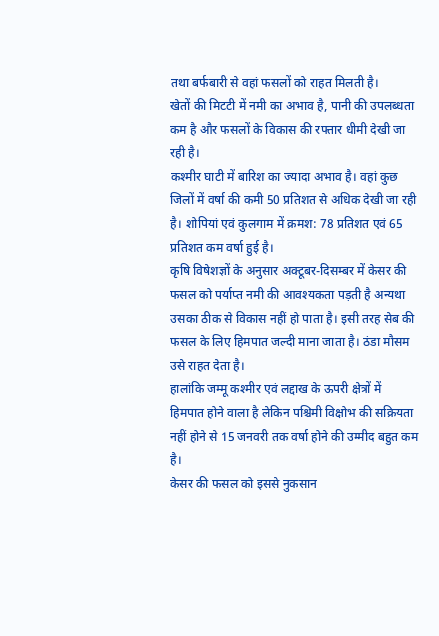तथा बर्फबारी से वहां फसलों को राहत मिलती है।
खेतों की मिटटी में नमी का अभाव है, पानी की उपलब्धता कम है और फसलों के विकास की रफ्तार धीमी देखी जा रही है।
कश्मीर घाटी में बारिश का ज्यादा अभाव है। वहां कुछ जिलों में वर्षा की कमी 50 प्रतिशत से अधिक देखी जा रही है। शोपियां एवं कुलगाम में क्रमश: 78 प्रतिशत एवं 65 प्रतिशत कम वर्षा हुई है।
कृषि विषेशज्ञों के अनुसार अक्टूबर-दिसम्बर में केसर की फसल को पर्याप्त नमी की आवश्यकता पड़ती है अन्यथा उसका ठीक से विकास नहीं हो पाता है। इसी तरह सेब की फसल के लिए हिमपात जल्दी माना जाता है। ठंडा मौसम उसे राहत देता है।
हालांकि जम्मू कश्मीर एवं लद्दाख के ऊपरी क्षेत्रों में हिमपात होने वाला है लेकिन पश्चिमी विक्षोभ की सक्रियता नहीं होने से 15 जनवरी तक वर्षा होने की उम्मीद बहुत कम है।
केसर की फसल को इससे नुकसान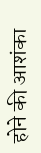होने की आशंका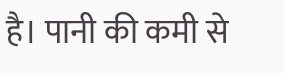है। पानी की कमी से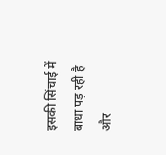इसकी सिंचाई में बाधा पड़ रही है और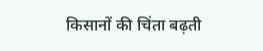किसानों की चिंता बढ़ती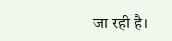जा रही है।